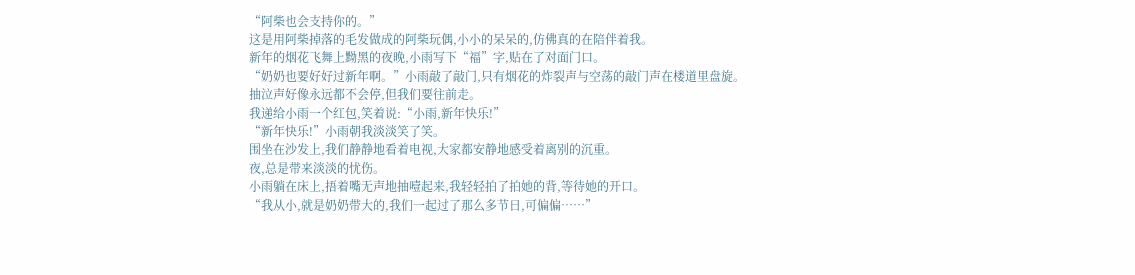“阿柴也会支持你的。”
这是用阿柴掉落的毛发做成的阿柴玩偶,小小的呆呆的,仿佛真的在陪伴着我。
新年的烟花飞舞上黝黑的夜晚,小雨写下“福”字,贴在了对面门口。
“奶奶也要好好过新年啊。”小雨敲了敲门,只有烟花的炸裂声与空荡的敲门声在楼道里盘旋。
抽泣声好像永远都不会停,但我们要往前走。
我递给小雨一个红包,笑着说:“小雨,新年快乐!”
“新年快乐!”小雨朝我淡淡笑了笑。
围坐在沙发上,我们静静地看着电视,大家都安静地感受着离别的沉重。
夜,总是带来淡淡的忧伤。
小雨躺在床上,捂着嘴无声地抽噎起来,我轻轻拍了拍她的背,等待她的开口。
“我从小,就是奶奶带大的,我们一起过了那么多节日,可偏偏……”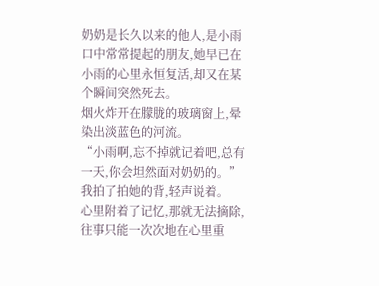奶奶是长久以来的他人,是小雨口中常常提起的朋友,她早已在小雨的心里永恒复活,却又在某个瞬间突然死去。
烟火炸开在朦胧的玻璃窗上,晕染出淡蓝色的河流。
“小雨啊,忘不掉就记着吧,总有一天,你会坦然面对奶奶的。”我拍了拍她的背,轻声说着。
心里附着了记忆,那就无法摘除,往事只能一次次地在心里重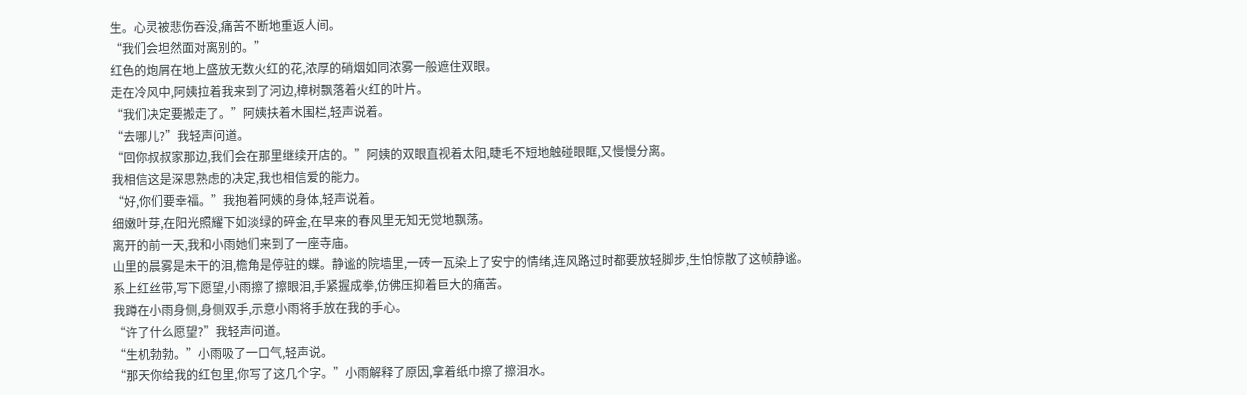生。心灵被悲伤吞没,痛苦不断地重返人间。
“我们会坦然面对离别的。”
红色的炮屑在地上盛放无数火红的花,浓厚的硝烟如同浓雾一般遮住双眼。
走在冷风中,阿姨拉着我来到了河边,樟树飘落着火红的叶片。
“我们决定要搬走了。”阿姨扶着木围栏,轻声说着。
“去哪儿?”我轻声问道。
“回你叔叔家那边,我们会在那里继续开店的。”阿姨的双眼直视着太阳,睫毛不短地触碰眼眶,又慢慢分离。
我相信这是深思熟虑的决定,我也相信爱的能力。
“好,你们要幸福。”我抱着阿姨的身体,轻声说着。
细嫩叶芽,在阳光照耀下如淡绿的碎金,在早来的春风里无知无觉地飘荡。
离开的前一天,我和小雨她们来到了一座寺庙。
山里的晨雾是未干的泪,檐角是停驻的蝶。静谧的院墙里,一砖一瓦染上了安宁的情绪,连风路过时都要放轻脚步,生怕惊散了这帧静谧。
系上红丝带,写下愿望,小雨擦了擦眼泪,手紧握成拳,仿佛压抑着巨大的痛苦。
我蹲在小雨身侧,身侧双手,示意小雨将手放在我的手心。
“许了什么愿望?”我轻声问道。
“生机勃勃。”小雨吸了一口气,轻声说。
“那天你给我的红包里,你写了这几个字。”小雨解释了原因,拿着纸巾擦了擦泪水。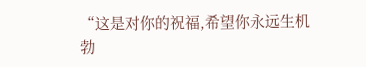“这是对你的祝福,希望你永远生机勃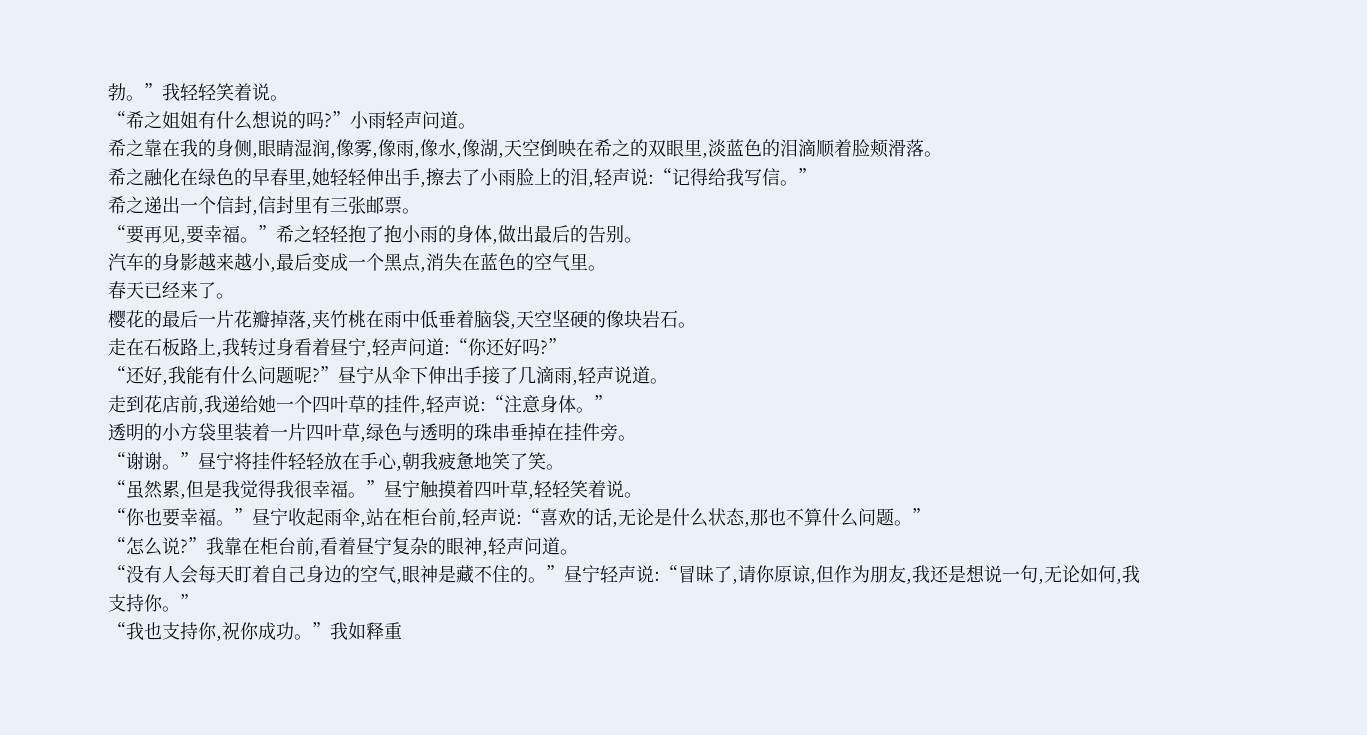勃。”我轻轻笑着说。
“希之姐姐有什么想说的吗?”小雨轻声问道。
希之靠在我的身侧,眼睛湿润,像雾,像雨,像水,像湖,天空倒映在希之的双眼里,淡蓝色的泪滴顺着脸颊滑落。
希之融化在绿色的早春里,她轻轻伸出手,擦去了小雨脸上的泪,轻声说:“记得给我写信。”
希之递出一个信封,信封里有三张邮票。
“要再见,要幸福。”希之轻轻抱了抱小雨的身体,做出最后的告别。
汽车的身影越来越小,最后变成一个黑点,消失在蓝色的空气里。
春天已经来了。
樱花的最后一片花瓣掉落,夹竹桃在雨中低垂着脑袋,天空坚硬的像块岩石。
走在石板路上,我转过身看着昼宁,轻声问道:“你还好吗?”
“还好,我能有什么问题呢?”昼宁从伞下伸出手接了几滴雨,轻声说道。
走到花店前,我递给她一个四叶草的挂件,轻声说:“注意身体。”
透明的小方袋里装着一片四叶草,绿色与透明的珠串垂掉在挂件旁。
“谢谢。”昼宁将挂件轻轻放在手心,朝我疲惫地笑了笑。
“虽然累,但是我觉得我很幸福。”昼宁触摸着四叶草,轻轻笑着说。
“你也要幸福。”昼宁收起雨伞,站在柜台前,轻声说:“喜欢的话,无论是什么状态,那也不算什么问题。”
“怎么说?”我靠在柜台前,看着昼宁复杂的眼神,轻声问道。
“没有人会每天盯着自己身边的空气,眼神是藏不住的。”昼宁轻声说:“冒昧了,请你原谅,但作为朋友,我还是想说一句,无论如何,我支持你。”
“我也支持你,祝你成功。”我如释重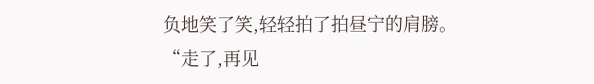负地笑了笑,轻轻拍了拍昼宁的肩膀。
“走了,再见